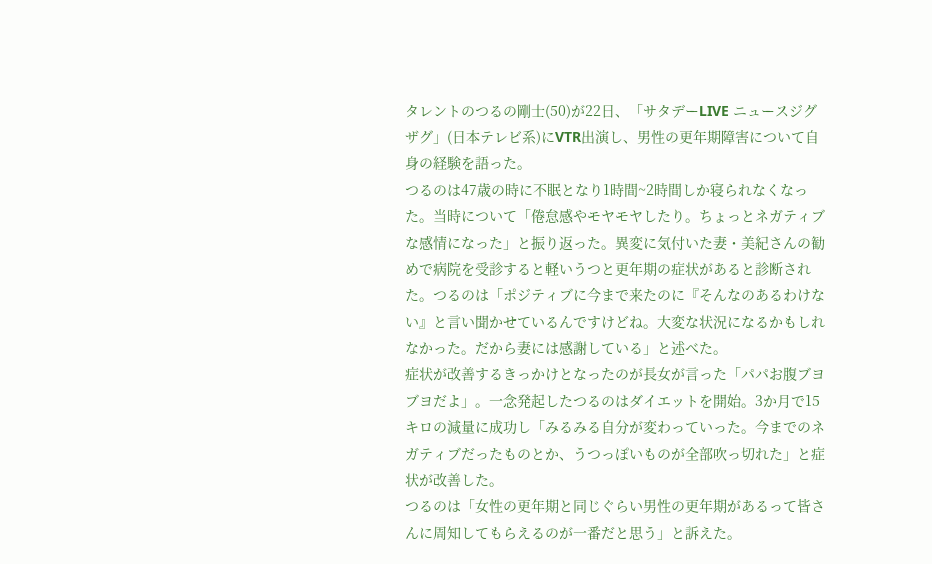タレントのつるの剛士(50)が22日、「サタデーLIVE ニュースジグザグ」(日本テレビ系)にVTR出演し、男性の更年期障害について自身の経験を語った。
つるのは47歳の時に不眠となり1時間~2時間しか寝られなくなった。当時について「倦怠感やモヤモヤしたり。ちょっとネガティブな感情になった」と振り返った。異変に気付いた妻・美紀さんの勧めで病院を受診すると軽いうつと更年期の症状があると診断された。つるのは「ポジティブに今まで来たのに『そんなのあるわけない』と言い聞かせているんですけどね。大変な状況になるかもしれなかった。だから妻には感謝している」と述べた。
症状が改善するきっかけとなったのが長女が言った「パパお腹ブヨブヨだよ」。一念発起したつるのはダイエットを開始。3か月で15キロの減量に成功し「みるみる自分が変わっていった。今までのネガティブだったものとか、うつっぽいものが全部吹っ切れた」と症状が改善した。
つるのは「女性の更年期と同じぐらい男性の更年期があるって皆さんに周知してもらえるのが一番だと思う」と訴えた。